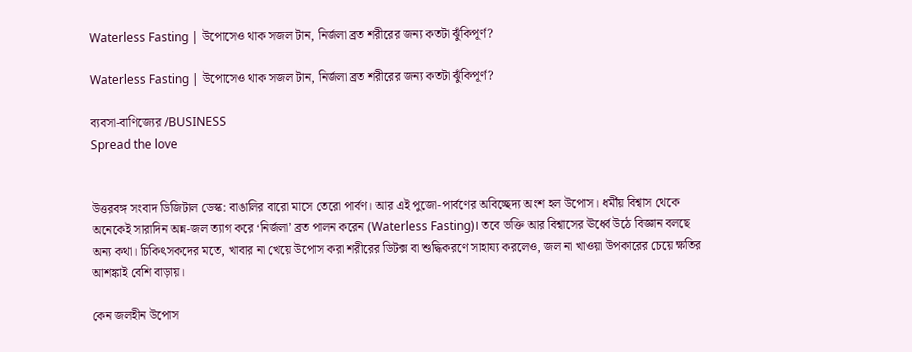Waterless Fasting | উপোসেও থাক সজল টান, নির্জলা ব্রত শরীরের জন্য কতটা ঝুঁকিপূর্ণ?

Waterless Fasting | উপোসেও থাক সজল টান, নির্জলা ব্রত শরীরের জন্য কতটা ঝুঁকিপূর্ণ?

ব্যবসা-বাণিজ্যের /BUSINESS
Spread the love


উত্তরবঙ্গ সংবাদ ডিজিটাল ডেস্ক: বাঙালির বারো মাসে তেরো পার্বণ। আর এই পুজো-পার্বণের অবিচ্ছেদ্য অংশ হল উপোস। ধর্মীয় বিশ্বাস থেকে অনেকেই সারাদিন অন্ন-জল ত্যাগ করে ‘নির্জলা’ ব্রত পালন করেন (Waterless Fasting)। তবে ভক্তি আর বিশ্বাসের ঊর্ধ্বে উঠে বিজ্ঞান বলছে অন্য কথা। চিকিৎসকদের মতে, খাবার না খেয়ে উপোস করা শরীরের ডিটক্স বা শুদ্ধিকরণে সাহায্য করলেও, জল না খাওয়া উপকারের চেয়ে ক্ষতির আশঙ্কাই বেশি বাড়ায়।

কেন জলহীন উপোস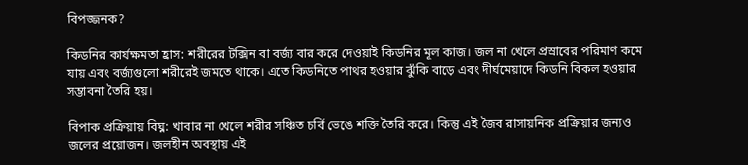বিপজ্জনক?

কিডনির কার্যক্ষমতা হ্রাস: শরীরের টক্সিন বা বর্জ্য বার করে দেওয়াই কিডনির মূল কাজ। জল না খেলে প্রস্রাবের পরিমাণ কমে যায় এবং বর্জ্যগুলো শরীরেই জমতে থাকে। এতে কিডনিতে পাথর হওয়ার ঝুঁকি বাড়ে এবং দীর্ঘমেয়াদে কিডনি বিকল হওয়ার সম্ভাবনা তৈরি হয়।

বিপাক প্রক্রিয়ায় বিঘ্ন: খাবার না খেলে শরীর সঞ্চিত চর্বি ভেঙে শক্তি তৈরি করে। কিন্তু এই জৈব রাসায়নিক প্রক্রিয়ার জন্যও জলের প্রয়োজন। জলহীন অবস্থায় এই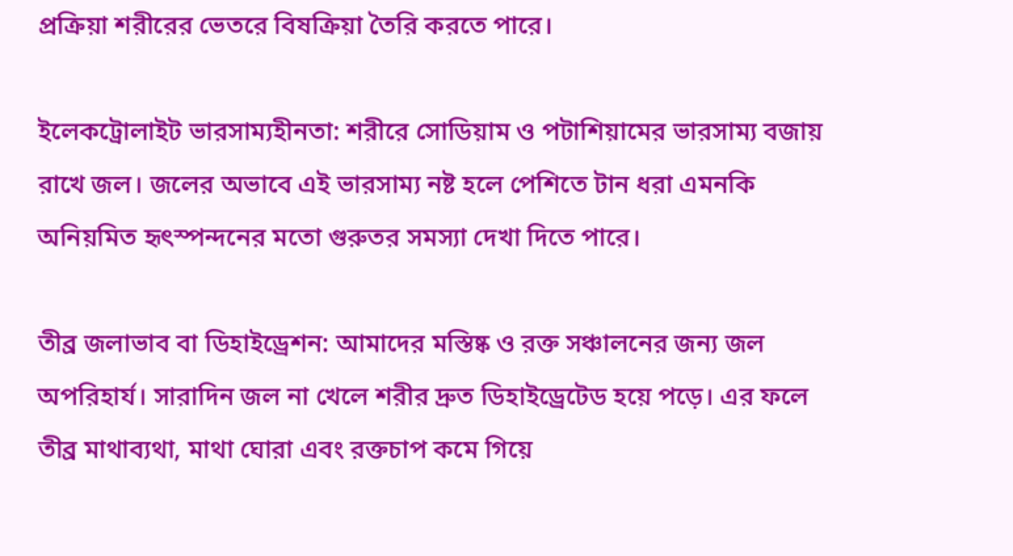প্রক্রিয়া শরীরের ভেতরে বিষক্রিয়া তৈরি করতে পারে।

ইলেকট্রোলাইট ভারসাম্যহীনতা: শরীরে সোডিয়াম ও পটাশিয়ামের ভারসাম্য বজায় রাখে জল। জলের অভাবে এই ভারসাম্য নষ্ট হলে পেশিতে টান ধরা এমনকি অনিয়মিত হৃৎস্পন্দনের মতো গুরুতর সমস্যা দেখা দিতে পারে।

তীব্র জলাভাব বা ডিহাইড্রেশন: আমাদের মস্তিষ্ক ও রক্ত সঞ্চালনের জন্য জল অপরিহার্য। সারাদিন জল না খেলে শরীর দ্রুত ডিহাইড্রেটেড হয়ে পড়ে। এর ফলে তীব্র মাথাব্যথা, মাথা ঘোরা এবং রক্তচাপ কমে গিয়ে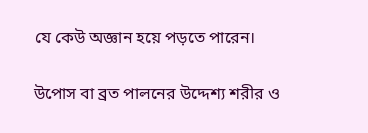যে কেউ অজ্ঞান হয়ে পড়তে পারেন।

উপোস বা ব্রত পালনের উদ্দেশ্য শরীর ও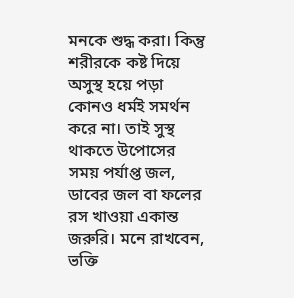মনকে শুদ্ধ করা। কিন্তু শরীরকে কষ্ট দিয়ে অসুস্থ হয়ে পড়া কোনও ধর্মই সমর্থন করে না। তাই সুস্থ থাকতে উপোসের সময় পর্যাপ্ত জল, ডাবের জল বা ফলের রস খাওয়া একান্ত জরুরি। মনে রাখবেন, ভক্তি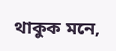থাকুক মনে,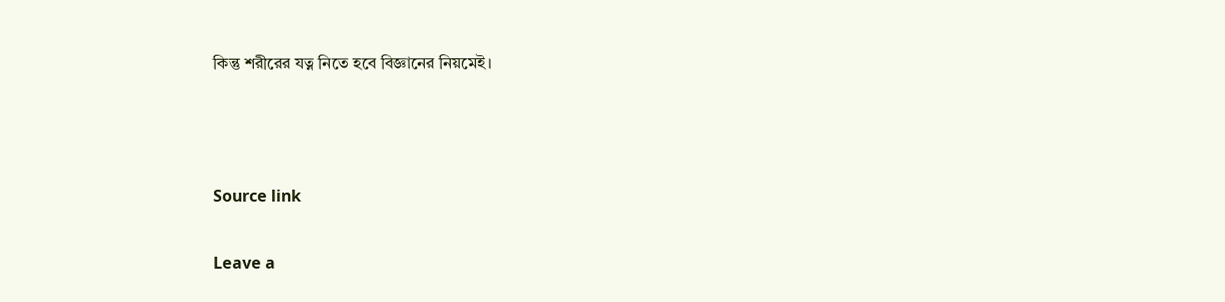কিন্তু শরীরের যত্ন নিতে হবে বিজ্ঞানের নিয়মেই।



Source link

Leave a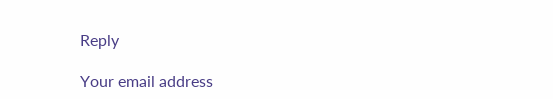Reply

Your email address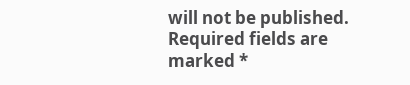will not be published. Required fields are marked *